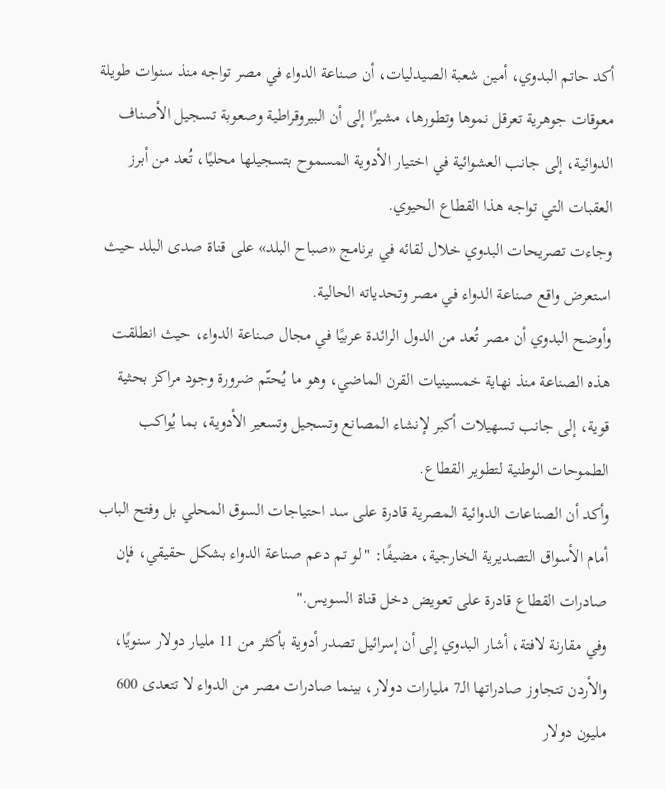أكد حاتم البدوي، أمين شعبة الصيدليات، أن صناعة الدواء في مصر تواجه منذ سنوات طويلة معوقات جوهرية تعرقل نموها وتطورها، مشيرًا إلى أن البيروقراطية وصعوبة تسجيل الأصناف الدوائية، إلى جانب العشوائية في اختيار الأدوية المسموح بتسجيلها محليًا، تُعد من أبرز العقبات التي تواجه هذا القطاع الحيوي.
وجاءت تصريحات البدوي خلال لقائه في برنامج «صباح البلد» على قناة صدى البلد حيث استعرض واقع صناعة الدواء في مصر وتحدياته الحالية.
وأوضح البدوي أن مصر تُعد من الدول الرائدة عربيًا في مجال صناعة الدواء، حيث انطلقت هذه الصناعة منذ نهاية خمسينيات القرن الماضي، وهو ما يُحتّم ضرورة وجود مراكز بحثية قوية، إلى جانب تسهيلات أكبر لإنشاء المصانع وتسجيل وتسعير الأدوية، بما يُواكب الطموحات الوطنية لتطوير القطاع.
وأكد أن الصناعات الدوائية المصرية قادرة على سد احتياجات السوق المحلي بل وفتح الباب أمام الأسواق التصديرية الخارجية، مضيفًا: "لو تم دعم صناعة الدواء بشكل حقيقي، فإن صادرات القطاع قادرة على تعويض دخل قناة السويس."
وفي مقارنة لافتة، أشار البدوي إلى أن إسرائيل تصدر أدوية بأكثر من 11 مليار دولار سنويًا، والأردن تتجاوز صادراتها الـ7 مليارات دولار، بينما صادرات مصر من الدواء لا تتعدى 600 مليون دولار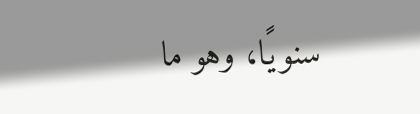سنويًا، وهو ما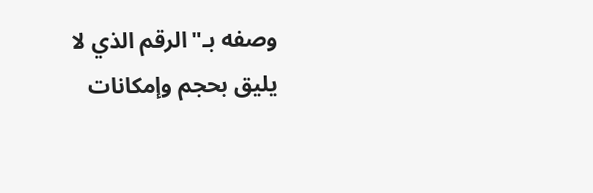وصفه بـ"الرقم الذي لا يليق بحجم وإمكانات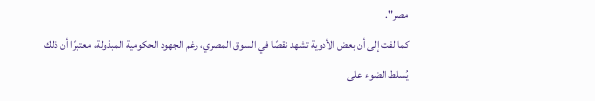مصر".
كما لفت إلى أن بعض الأدوية تشهد نقصًا في السوق المصري، رغم الجهود الحكومية المبذولة، معتبرًا أن ذلك يُسلط الضوء على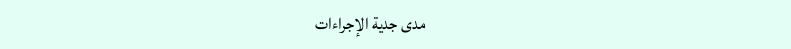مدى جدية الإجراءات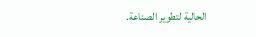الحالية لتطوير الصناعة.